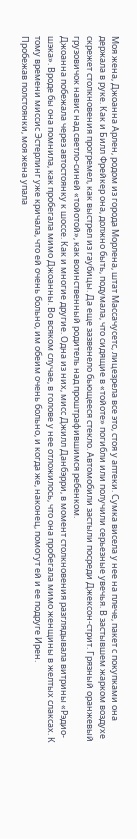Моя жена, Джоанна Арлен, родом из города Морлена, штат Массачусетс, лицезрела все это, стоя у аптеки. Сумка висела у нее на плече, пакет с покупками она держала в руке. Как и Билл Фрейкер она, должно быть, подумала, что сидящие в «тойоте» погибли или получили серьезные увечья. В застывшем жарком воздухе скрежет столкновения прогремел, как выстрел из гаубицы. Да еще зазвенело бьющееся стекло. Автомобили застыли посреди Джексон-стрит. Грязный оранжевый грузовичок навис над светло-синей «тойотой», как воинственный родитель над проштрафившимся ребенком.
Джоанна побежала через автостоянку к шоссе. Как и многие другие. Одна из них, мисс Джилл Данбэрри, в момент столкновения разглядывала витрины «Рэдио-шэка». Вроде бы она помнила, как пробегала мимо Джоанны. Во всяком случае, в голове у нее отложилось, что она пробегала мимо женщины в желтых слаксах. К тому времени миссис Эстерлинг уже кричала, что ей очень больно, им обеим очень больно, и когда же, наконец, помогут ей и ее подруге Ирен.
Пробежав полстоянки, моя жена упала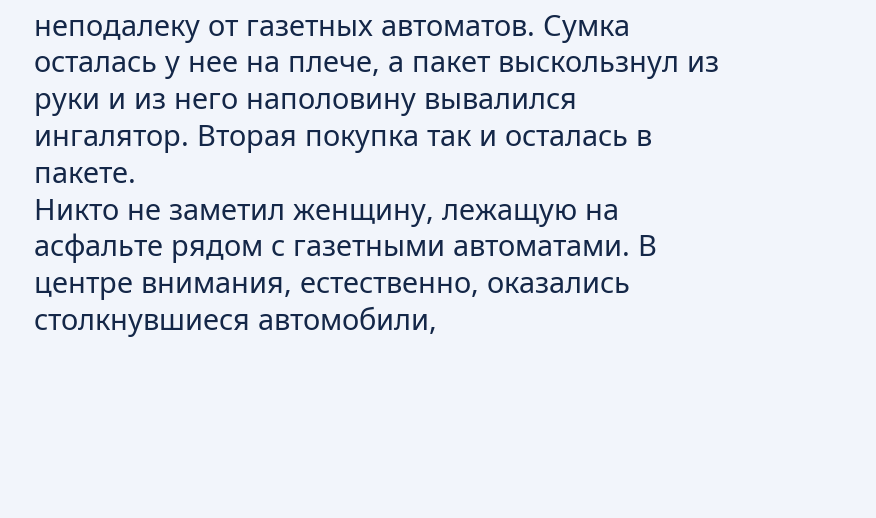неподалеку от газетных автоматов. Сумка осталась у нее на плече, а пакет выскользнул из руки и из него наполовину вывалился ингалятор. Вторая покупка так и осталась в пакете.
Никто не заметил женщину, лежащую на асфальте рядом с газетными автоматами. В центре внимания, естественно, оказались столкнувшиеся автомобили,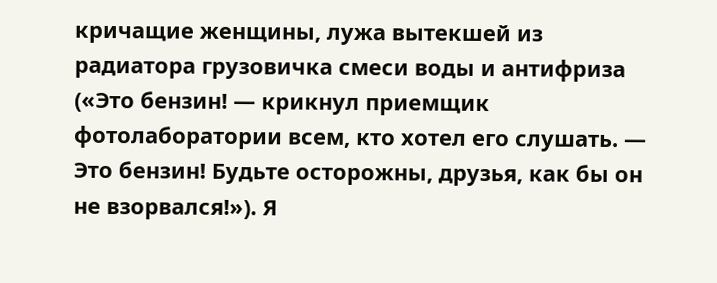кричащие женщины, лужа вытекшей из радиатора грузовичка смеси воды и антифриза («Это бензин! — крикнул приемщик фотолаборатории всем, кто хотел его слушать. — Это бензин! Будьте осторожны, друзья, как бы он не взорвался!»). Я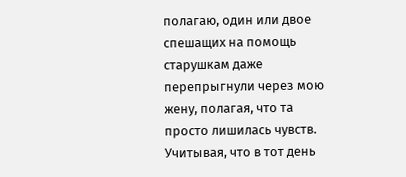полагаю, один или двое спешащих на помощь старушкам даже перепрыгнули через мою жену, полагая, что та просто лишилась чувств. Учитывая, что в тот день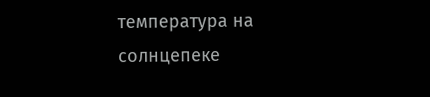температура на солнцепеке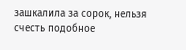зашкалила за сорок, нельзя счесть подобное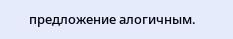предложение алогичным.